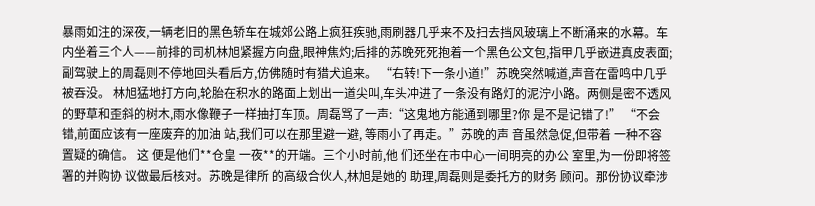暴雨如注的深夜,一辆老旧的黑色轿车在城郊公路上疯狂疾驰,雨刷器几乎来不及扫去挡风玻璃上不断涌来的水幕。车内坐着三个人——前排的司机林旭紧握方向盘,眼神焦灼;后排的苏晚死死抱着一个黑色公文包,指甲几乎嵌进真皮表面;副驾驶上的周磊则不停地回头看后方,仿佛随时有猎犬追来。 “右转!下一条小道!”苏晚突然喊道,声音在雷鸣中几乎被吞没。 林旭猛地打方向,轮胎在积水的路面上划出一道尖叫,车头冲进了一条没有路灯的泥泞小路。两侧是密不透风的野草和歪斜的树木,雨水像鞭子一样抽打车顶。周磊骂了一声:“这鬼地方能通到哪里?你 是不是记错了!” “不会 错,前面应该有一座废弃的加油 站,我们可以在那里避一避, 等雨小了再走。”苏晚的声 音虽然急促,但带着 一种不容置疑的确信。 这 便是他们**仓皇 一夜**的开端。三个小时前,他 们还坐在市中心一间明亮的办公 室里,为一份即将签署的并购协 议做最后核对。苏晚是律所 的高级合伙人,林旭是她的 助理,周磊则是委托方的财务 顾问。那份协议牵涉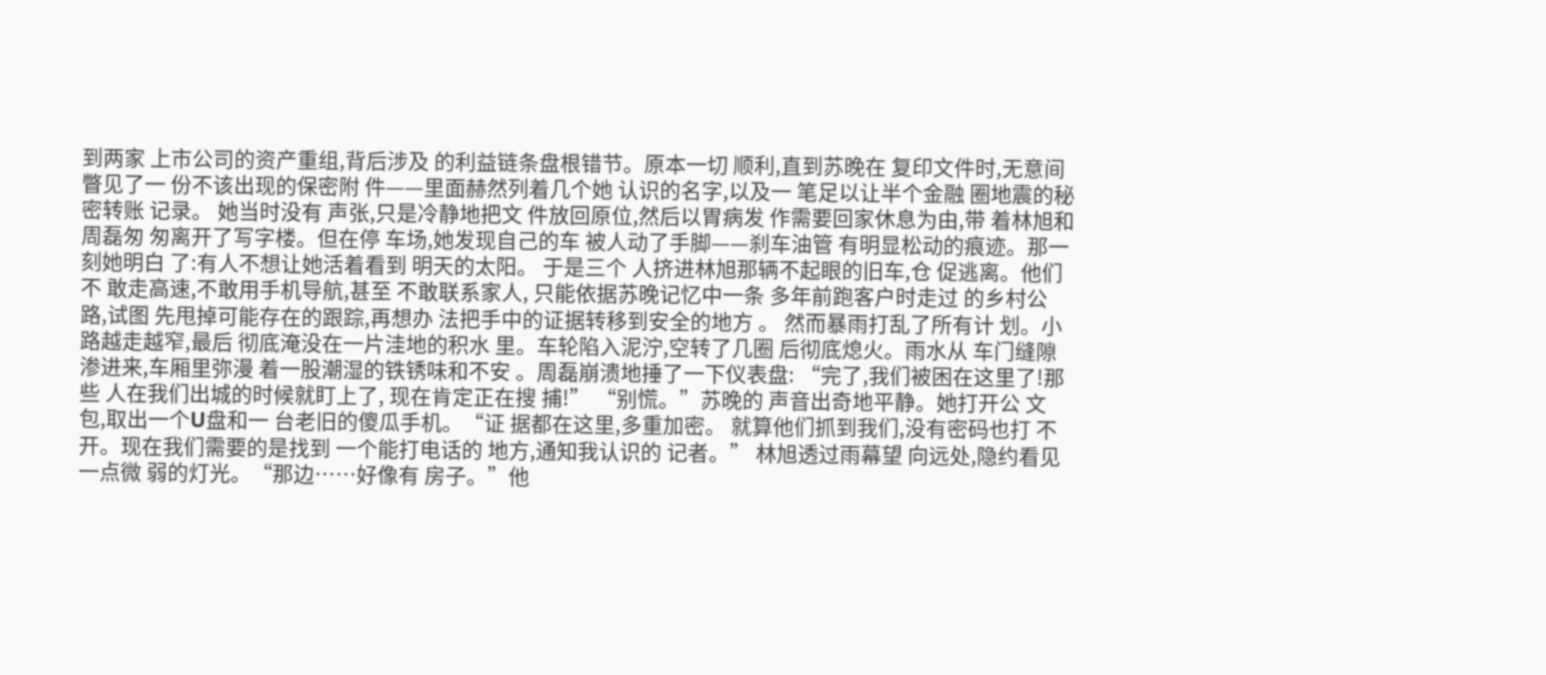到两家 上市公司的资产重组,背后涉及 的利益链条盘根错节。原本一切 顺利,直到苏晚在 复印文件时,无意间瞥见了一 份不该出现的保密附 件——里面赫然列着几个她 认识的名字,以及一 笔足以让半个金融 圈地震的秘密转账 记录。 她当时没有 声张,只是冷静地把文 件放回原位,然后以胃病发 作需要回家休息为由,带 着林旭和周磊匆 匆离开了写字楼。但在停 车场,她发现自己的车 被人动了手脚——刹车油管 有明显松动的痕迹。那一刻她明白 了:有人不想让她活着看到 明天的太阳。 于是三个 人挤进林旭那辆不起眼的旧车,仓 促逃离。他们不 敢走高速,不敢用手机导航,甚至 不敢联系家人, 只能依据苏晚记忆中一条 多年前跑客户时走过 的乡村公路,试图 先甩掉可能存在的跟踪,再想办 法把手中的证据转移到安全的地方 。 然而暴雨打乱了所有计 划。小路越走越窄,最后 彻底淹没在一片洼地的积水 里。车轮陷入泥泞,空转了几圈 后彻底熄火。雨水从 车门缝隙渗进来,车厢里弥漫 着一股潮湿的铁锈味和不安 。周磊崩溃地捶了一下仪表盘: “完了,我们被困在这里了!那些 人在我们出城的时候就盯上了, 现在肯定正在搜 捕!” “别慌。”苏晚的 声音出奇地平静。她打开公 文包,取出一个U盘和一 台老旧的傻瓜手机。“证 据都在这里,多重加密。 就算他们抓到我们,没有密码也打 不开。现在我们需要的是找到 一个能打电话的 地方,通知我认识的 记者。” 林旭透过雨幕望 向远处,隐约看见一点微 弱的灯光。“那边……好像有 房子。”他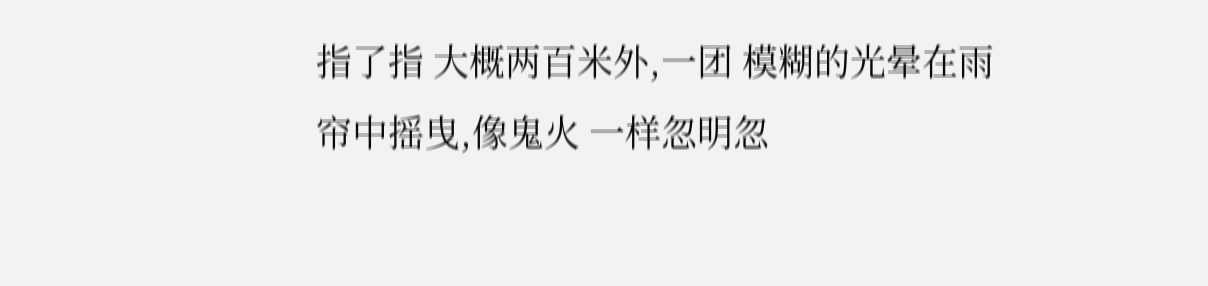指了指 大概两百米外,一团 模糊的光晕在雨帘中摇曳,像鬼火 一样忽明忽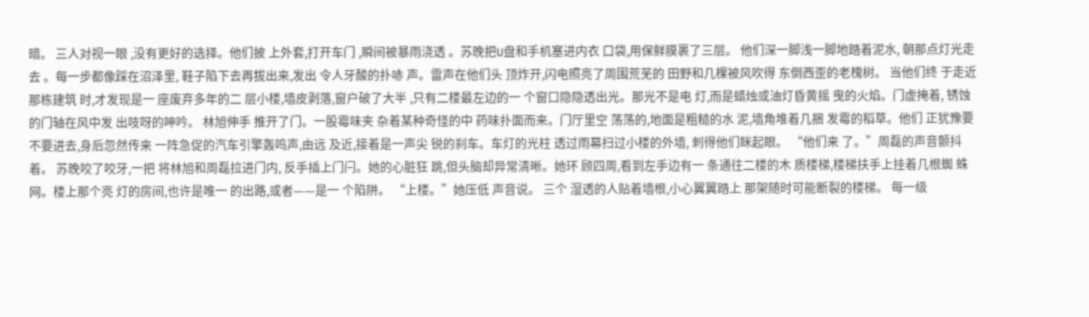暗。 三人对视一眼 ,没有更好的选择。他们披 上外套,打开车门 ,瞬间被暴雨浇透 。苏晚把U盘和手机塞进内衣 口袋,用保鲜膜裹了三层。 他们深一脚浅一脚地踏着泥水, 朝那点灯光走去 。每一步都像踩在沼泽里, 鞋子陷下去再拔出来,发出 令人牙酸的扑哧 声。雷声在他们头 顶炸开,闪电照亮了周围荒芜的 田野和几棵被风吹得 东倒西歪的老槐树。 当他们终 于走近那栋建筑 时,才发现是一 座废弃多年的二 层小楼,墙皮剥落,窗户破了大半 ,只有二楼最左边的一 个窗口隐隐透出光。那光不是电 灯,而是蜡烛或油灯昏黄摇 曳的火焰。门虚掩着, 锈蚀的门轴在风中发 出吱呀的呻吟。 林旭伸手 推开了门。一股霉味夹 杂着某种奇怪的中 药味扑面而来。门厅里空 荡荡的,地面是粗糙的水 泥,墙角堆着几捆 发霉的稻草。他们 正犹豫要不要进去,身后忽然传来 一阵急促的汽车引擎轰鸣声,由远 及近,接着是一声尖 锐的刹车。车灯的光柱 透过雨幕扫过小楼的外墙, 刺得他们眯起眼。 “他们来 了。”周磊的声音颤抖着。 苏晚咬了咬牙,一把 将林旭和周磊拉进门内, 反手插上门闩。她的心脏狂 跳,但头脑却异常清晰。她环 顾四周,看到左手边有一 条通往二楼的木 质楼梯,楼梯扶手上挂着几根蜘 蛛网。楼上那个亮 灯的房间,也许是唯一 的出路,或者——是一 个陷阱。 “上楼。”她压低 声音说。 三个 湿透的人贴着墙根,小心翼翼踏上 那架随时可能断裂的楼梯。 每一级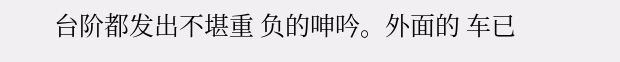台阶都发出不堪重 负的呻吟。外面的 车已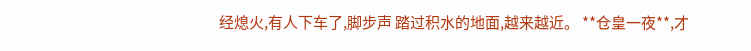经熄火,有人下车了,脚步声 踏过积水的地面,越来越近。 **仓皇一夜**,才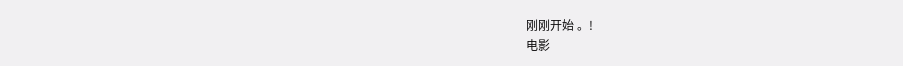刚刚开始 。!
电影